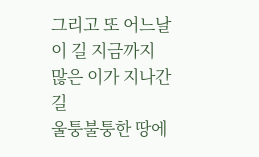그리고 또 어느날
이 길 지금까지
많은 이가 지나간 길
울퉁불퉁한 땅에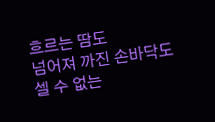흐르는 땀도
넘어져 까진 손바닥도
셀 수 없는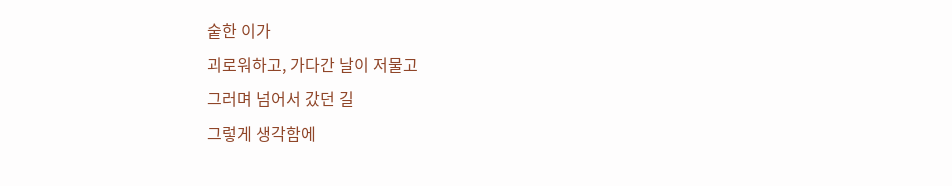숱한 이가
괴로워하고, 가다간 날이 저물고
그러며 넘어서 갔던 길
그렇게 생각함에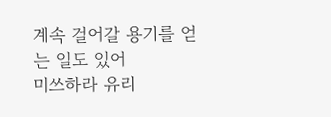계속 걸어갈 용기를 얻는 일도 있어
미쓰하라 유리